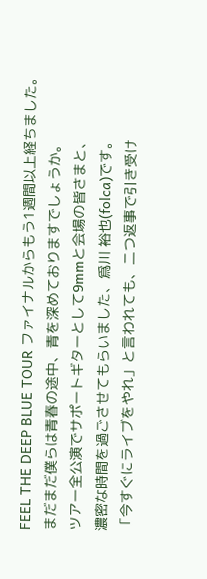FEEL THE DEEP BLUE TOUR ファイナルからもう1週間以上経ちました。
まだまだ僕らは青春の途中、青を深めておりますでしょうか。
ツアー全公演でサポートギターとして9mmと会場の皆さまと、
濃密な時間を過ごさせてもらいました、爲川 裕也(folca)です。
「今すぐにライブをやれ」と言われても、二つ返事で引き受け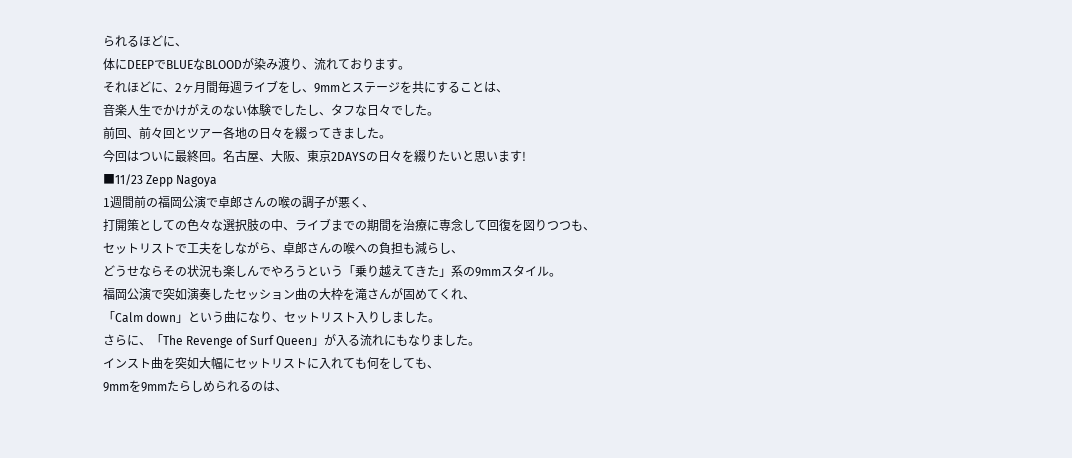られるほどに、
体にDEEPでBLUEなBLOODが染み渡り、流れております。
それほどに、2ヶ月間毎週ライブをし、9mmとステージを共にすることは、
音楽人生でかけがえのない体験でしたし、タフな日々でした。
前回、前々回とツアー各地の日々を綴ってきました。
今回はついに最終回。名古屋、大阪、東京2DAYSの日々を綴りたいと思います!
■11/23 Zepp Nagoya
1週間前の福岡公演で卓郎さんの喉の調子が悪く、
打開策としての色々な選択肢の中、ライブまでの期間を治療に専念して回復を図りつつも、
セットリストで工夫をしながら、卓郎さんの喉への負担も減らし、
どうせならその状況も楽しんでやろうという「乗り越えてきた」系の9mmスタイル。
福岡公演で突如演奏したセッション曲の大枠を滝さんが固めてくれ、
「Calm down」という曲になり、セットリスト入りしました。
さらに、「The Revenge of Surf Queen」が入る流れにもなりました。
インスト曲を突如大幅にセットリストに入れても何をしても、
9mmを9mmたらしめられるのは、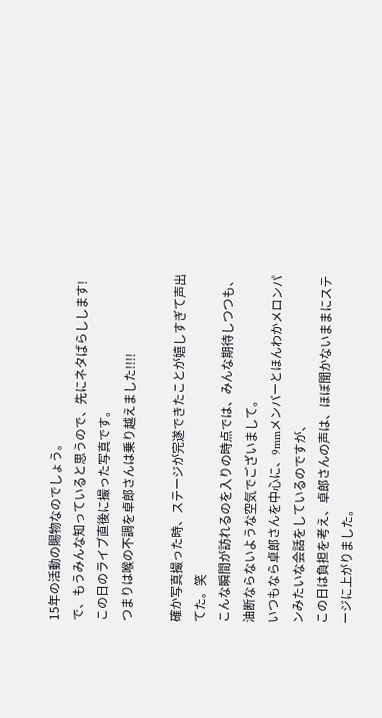15年の活動の賜物なのでしょう。
で、もうみんな知っていると思うので、先にネタばらしします!
この日のライブ直後に撮った写真です。
つまりは喉の不調を卓郎さんは乗り越えました!!!!

確か写真撮った時、ステージが完遂できたことが嬉しすぎて声出てた。笑
こんな瞬間が訪れるのを入りの時点では、みんな期待しつつも、油断ならないような空気でございまして。
いつもなら卓郎さんを中心に、9mmメンバーとほんわかメロンパンみたいな会話をしているのですが、
この日は負担を考え、卓郎さんの声は、ほぼ聞かないままにステージに上がりました。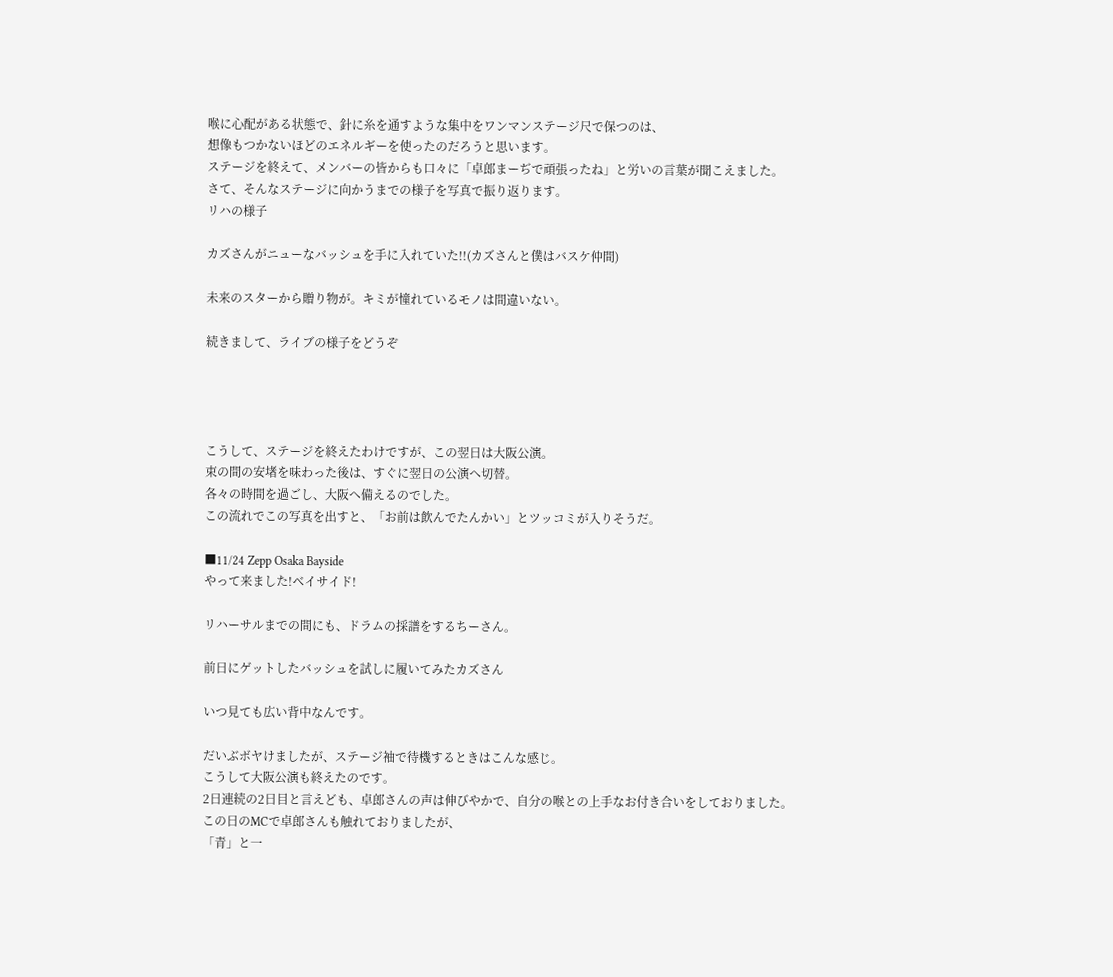喉に心配がある状態で、針に糸を通すような集中をワンマンステージ尺で保つのは、
想像もつかないほどのエネルギーを使ったのだろうと思います。
ステージを終えて、メンバーの皆からも口々に「卓郎まーぢで頑張ったね」と労いの言葉が聞こえました。
さて、そんなステージに向かうまでの様子を写真で振り返ります。
リハの様子

カズさんがニューなバッシュを手に入れていた!!(カズさんと僕はバスケ仲間)

未来のスターから贈り物が。キミが憧れているモノは間違いない。

続きまして、ライブの様子をどうぞ




こうして、ステージを終えたわけですが、この翌日は大阪公演。
束の間の安堵を味わった後は、すぐに翌日の公演へ切替。
各々の時間を過ごし、大阪へ備えるのでした。
この流れでこの写真を出すと、「お前は飲んでたんかい」とツッコミが入りそうだ。

■11/24 Zepp Osaka Bayside
やって来ました!ベイサイド!

リハーサルまでの間にも、ドラムの採譜をするちーさん。

前日にゲットしたバッシュを試しに履いてみたカズさん

いつ見ても広い背中なんです。

だいぶボヤけましたが、ステージ袖で待機するときはこんな感じ。
こうして大阪公演も終えたのです。
2日連続の2日目と言えども、卓郎さんの声は伸びやかで、自分の喉との上手なお付き合いをしておりました。
この日のMCで卓郎さんも触れておりましたが、
「青」と一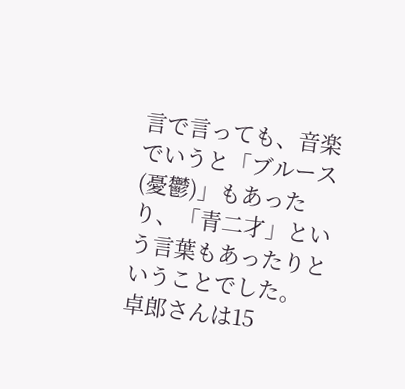言で言っても、音楽でいうと「ブルース(憂鬱)」もあったり、「青二才」という言葉もあったりということでした。
卓郎さんは15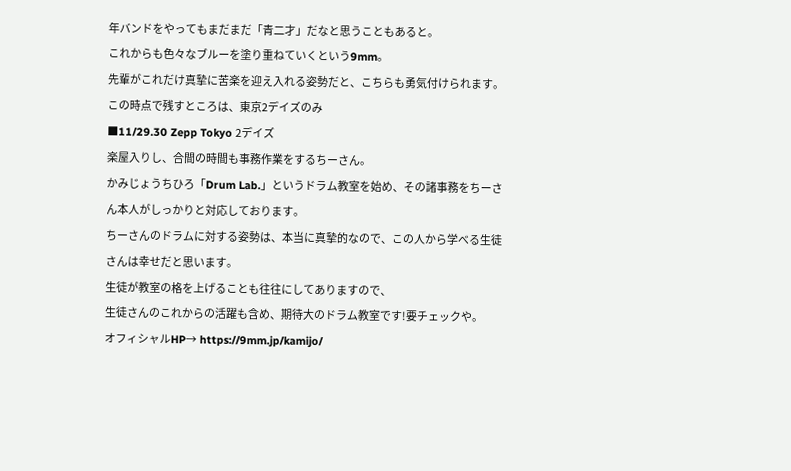年バンドをやってもまだまだ「青二才」だなと思うこともあると。
これからも色々なブルーを塗り重ねていくという9mm。
先輩がこれだけ真摯に苦楽を迎え入れる姿勢だと、こちらも勇気付けられます。
この時点で残すところは、東京2デイズのみ
■11/29.30 Zepp Tokyo 2デイズ
楽屋入りし、合間の時間も事務作業をするちーさん。
かみじょうちひろ「Drum Lab.」というドラム教室を始め、その諸事務をちーさん本人がしっかりと対応しております。
ちーさんのドラムに対する姿勢は、本当に真摯的なので、この人から学べる生徒さんは幸せだと思います。
生徒が教室の格を上げることも往往にしてありますので、
生徒さんのこれからの活躍も含め、期待大のドラム教室です!要チェックや。
オフィシャルHP→ https://9mm.jp/kamijo/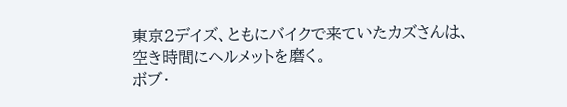東京2デイズ、ともにバイクで来ていたカズさんは、
空き時間にヘルメットを磨く。
ボブ・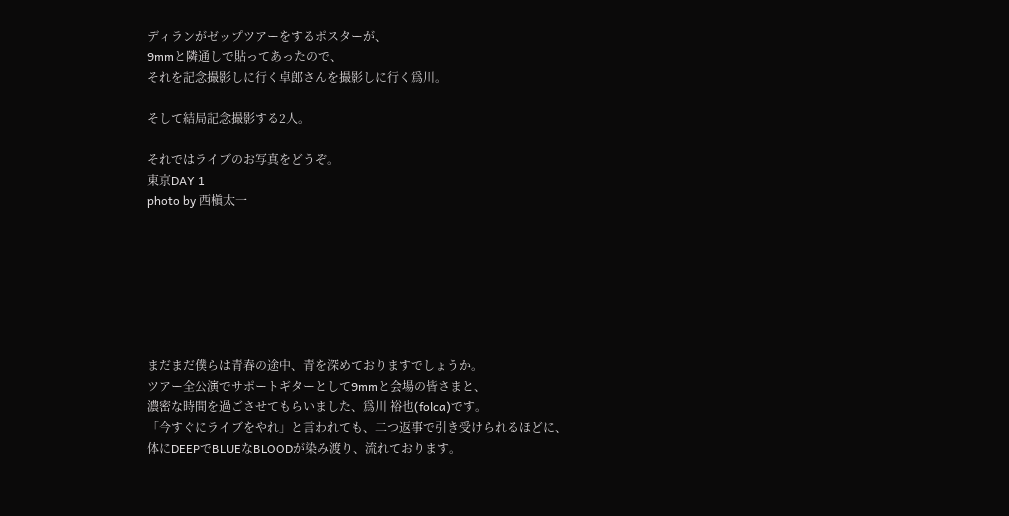ディランがゼップツアーをするポスターが、
9mmと隣通しで貼ってあったので、
それを記念撮影しに行く卓郎さんを撮影しに行く爲川。

そして結局記念撮影する2人。

それではライブのお写真をどうぞ。
東京DAY 1
photo by 西槇太一







まだまだ僕らは青春の途中、青を深めておりますでしょうか。
ツアー全公演でサポートギターとして9mmと会場の皆さまと、
濃密な時間を過ごさせてもらいました、爲川 裕也(folca)です。
「今すぐにライブをやれ」と言われても、二つ返事で引き受けられるほどに、
体にDEEPでBLUEなBLOODが染み渡り、流れております。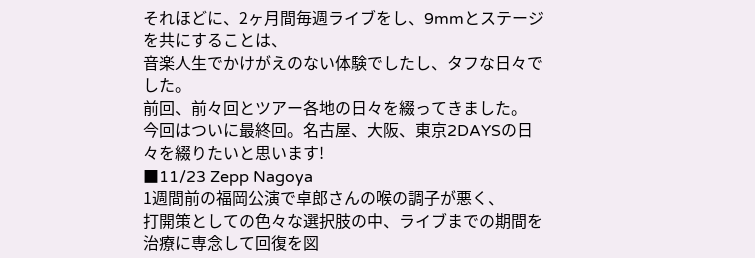それほどに、2ヶ月間毎週ライブをし、9mmとステージを共にすることは、
音楽人生でかけがえのない体験でしたし、タフな日々でした。
前回、前々回とツアー各地の日々を綴ってきました。
今回はついに最終回。名古屋、大阪、東京2DAYSの日々を綴りたいと思います!
■11/23 Zepp Nagoya
1週間前の福岡公演で卓郎さんの喉の調子が悪く、
打開策としての色々な選択肢の中、ライブまでの期間を治療に専念して回復を図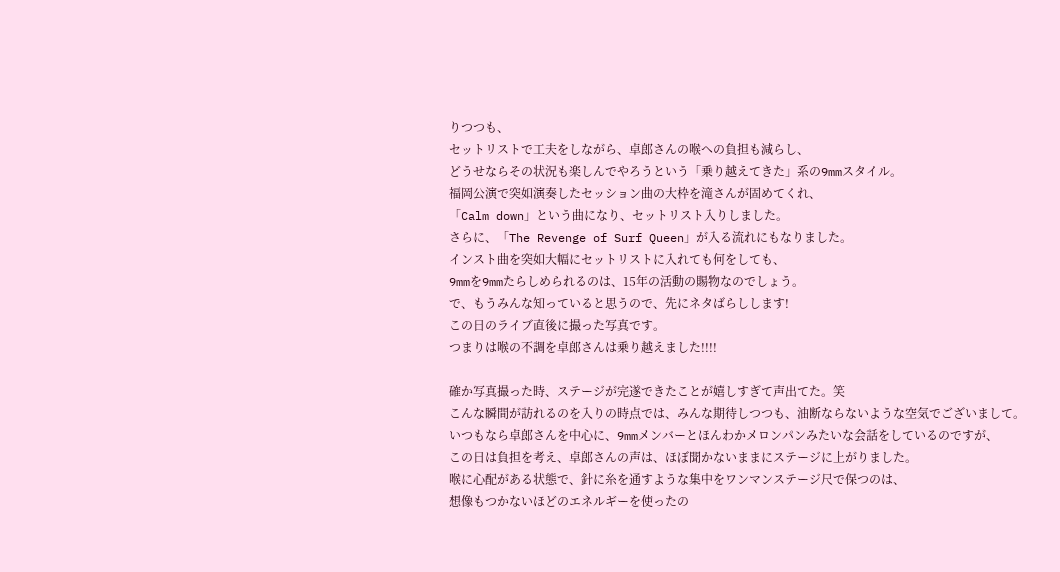りつつも、
セットリストで工夫をしながら、卓郎さんの喉への負担も減らし、
どうせならその状況も楽しんでやろうという「乗り越えてきた」系の9mmスタイル。
福岡公演で突如演奏したセッション曲の大枠を滝さんが固めてくれ、
「Calm down」という曲になり、セットリスト入りしました。
さらに、「The Revenge of Surf Queen」が入る流れにもなりました。
インスト曲を突如大幅にセットリストに入れても何をしても、
9mmを9mmたらしめられるのは、15年の活動の賜物なのでしょう。
で、もうみんな知っていると思うので、先にネタばらしします!
この日のライブ直後に撮った写真です。
つまりは喉の不調を卓郎さんは乗り越えました!!!!

確か写真撮った時、ステージが完遂できたことが嬉しすぎて声出てた。笑
こんな瞬間が訪れるのを入りの時点では、みんな期待しつつも、油断ならないような空気でございまして。
いつもなら卓郎さんを中心に、9mmメンバーとほんわかメロンパンみたいな会話をしているのですが、
この日は負担を考え、卓郎さんの声は、ほぼ聞かないままにステージに上がりました。
喉に心配がある状態で、針に糸を通すような集中をワンマンステージ尺で保つのは、
想像もつかないほどのエネルギーを使ったの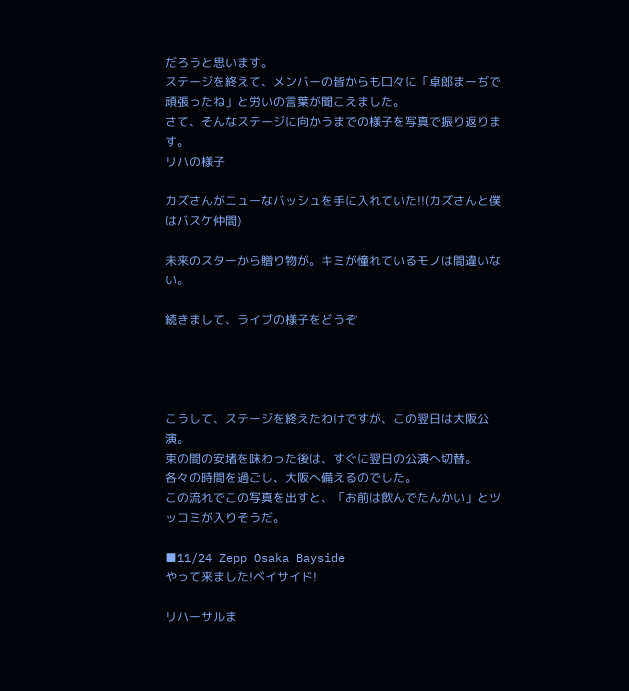だろうと思います。
ステージを終えて、メンバーの皆からも口々に「卓郎まーぢで頑張ったね」と労いの言葉が聞こえました。
さて、そんなステージに向かうまでの様子を写真で振り返ります。
リハの様子

カズさんがニューなバッシュを手に入れていた!!(カズさんと僕はバスケ仲間)

未来のスターから贈り物が。キミが憧れているモノは間違いない。

続きまして、ライブの様子をどうぞ




こうして、ステージを終えたわけですが、この翌日は大阪公演。
束の間の安堵を味わった後は、すぐに翌日の公演へ切替。
各々の時間を過ごし、大阪へ備えるのでした。
この流れでこの写真を出すと、「お前は飲んでたんかい」とツッコミが入りそうだ。

■11/24 Zepp Osaka Bayside
やって来ました!ベイサイド!

リハーサルま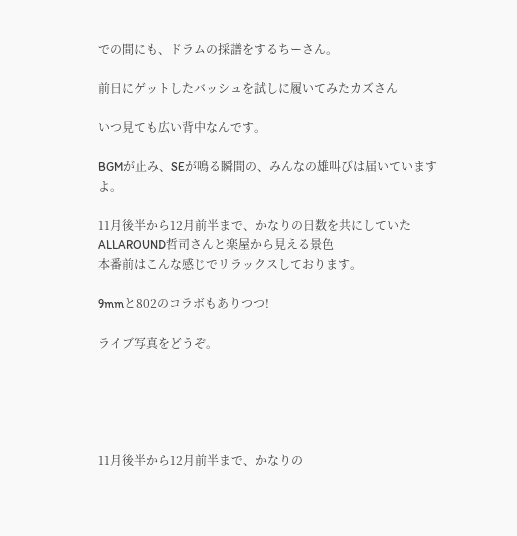での間にも、ドラムの採譜をするちーさん。

前日にゲットしたバッシュを試しに履いてみたカズさん

いつ見ても広い背中なんです。

BGMが止み、SEが鳴る瞬間の、みんなの雄叫びは届いていますよ。

11月後半から12月前半まで、かなりの日数を共にしていたALLAROUND哲司さんと楽屋から見える景色
本番前はこんな感じでリラックスしております。

9mmと802のコラボもありつつ!

ライブ写真をどうぞ。





11月後半から12月前半まで、かなりの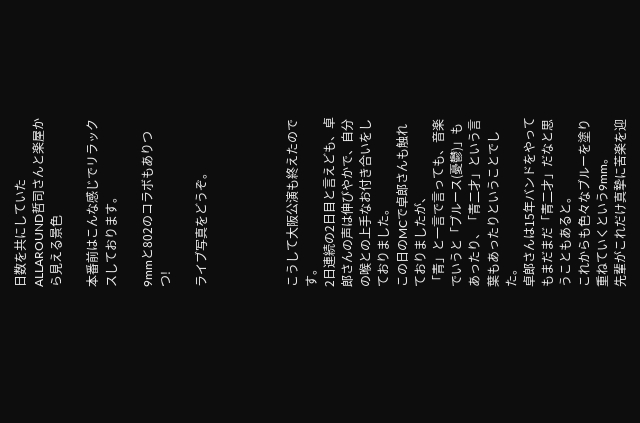日数を共にしていたALLAROUND哲司さんと楽屋から見える景色

本番前はこんな感じでリラックスしております。

9mmと802のコラボもありつつ!

ライブ写真をどうぞ。




こうして大阪公演も終えたのです。
2日連続の2日目と言えども、卓郎さんの声は伸びやかで、自分の喉との上手なお付き合いをしておりました。
この日のMCで卓郎さんも触れておりましたが、
「青」と一言で言っても、音楽でいうと「ブルース(憂鬱)」もあったり、「青二才」という言葉もあったりということでした。
卓郎さんは15年バンドをやってもまだまだ「青二才」だなと思うこともあると。
これからも色々なブルーを塗り重ねていくという9mm。
先輩がこれだけ真摯に苦楽を迎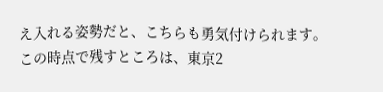え入れる姿勢だと、こちらも勇気付けられます。
この時点で残すところは、東京2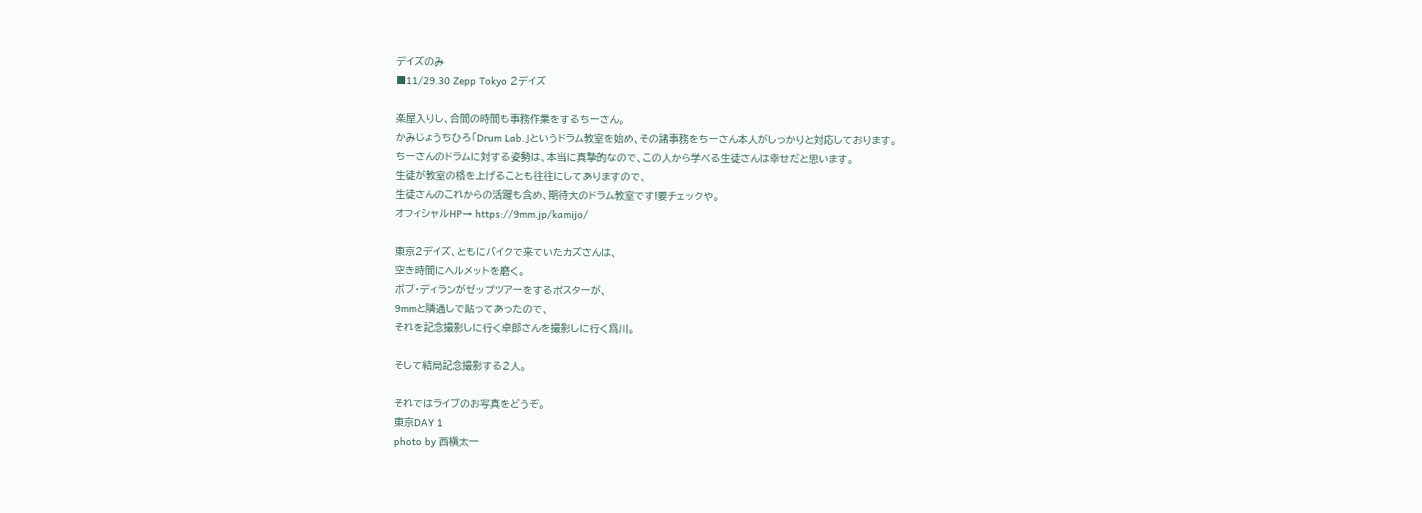デイズのみ
■11/29.30 Zepp Tokyo 2デイズ

楽屋入りし、合間の時間も事務作業をするちーさん。
かみじょうちひろ「Drum Lab.」というドラム教室を始め、その諸事務をちーさん本人がしっかりと対応しております。
ちーさんのドラムに対する姿勢は、本当に真摯的なので、この人から学べる生徒さんは幸せだと思います。
生徒が教室の格を上げることも往往にしてありますので、
生徒さんのこれからの活躍も含め、期待大のドラム教室です!要チェックや。
オフィシャルHP→ https://9mm.jp/kamijo/

東京2デイズ、ともにバイクで来ていたカズさんは、
空き時間にヘルメットを磨く。
ボブ・ディランがゼップツアーをするポスターが、
9mmと隣通しで貼ってあったので、
それを記念撮影しに行く卓郎さんを撮影しに行く爲川。

そして結局記念撮影する2人。

それではライブのお写真をどうぞ。
東京DAY 1
photo by 西槇太一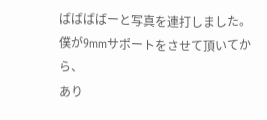ばばばばーと写真を連打しました。
僕が9mmサポートをさせて頂いてから、
あり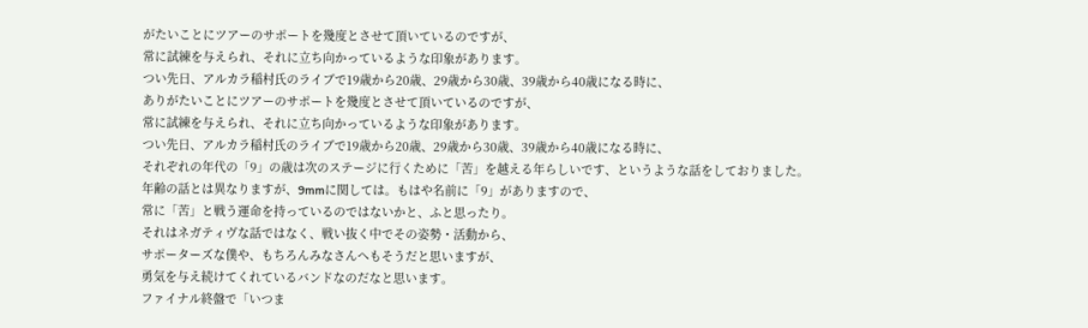がたいことにツアーのサポートを幾度とさせて頂いているのですが、
常に試練を与えられ、それに立ち向かっているような印象があります。
つい先日、アルカラ稲村氏のライブで19歳から20歳、29歳から30歳、39歳から40歳になる時に、
ありがたいことにツアーのサポートを幾度とさせて頂いているのですが、
常に試練を与えられ、それに立ち向かっているような印象があります。
つい先日、アルカラ稲村氏のライブで19歳から20歳、29歳から30歳、39歳から40歳になる時に、
それぞれの年代の「9」の歳は次のステージに行くために「苦」を越える年らしいです、というような話をしておりました。
年齢の話とは異なりますが、9mmに関しては。もはや名前に「9」がありますので、
常に「苦」と戦う運命を持っているのではないかと、ふと思ったり。
それはネガティヴな話ではなく、戦い抜く中でその姿勢・活動から、
サポーターズな僕や、もちろんみなさんへもそうだと思いますが、
勇気を与え続けてくれているバンドなのだなと思います。
ファイナル終盤で「いつま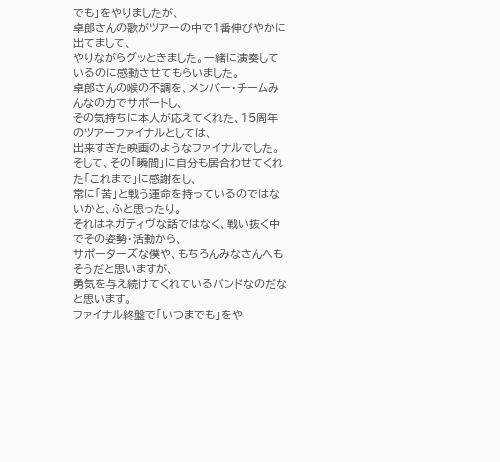でも」をやりましたが、
卓郎さんの歌がツアーの中で1番伸びやかに出てまして、
やりながらグッときました。一緒に演奏しているのに感動させてもらいました。
卓郎さんの喉の不調を、メンバー・チームみんなの力でサポートし、
その気持ちに本人が応えてくれた、15周年のツアーファイナルとしては、
出来すぎた映画のようなファイナルでした。
そして、その「瞬間」に自分も居合わせてくれた「これまで」に感謝をし、
常に「苦」と戦う運命を持っているのではないかと、ふと思ったり。
それはネガティヴな話ではなく、戦い抜く中でその姿勢・活動から、
サポーターズな僕や、もちろんみなさんへもそうだと思いますが、
勇気を与え続けてくれているバンドなのだなと思います。
ファイナル終盤で「いつまでも」をや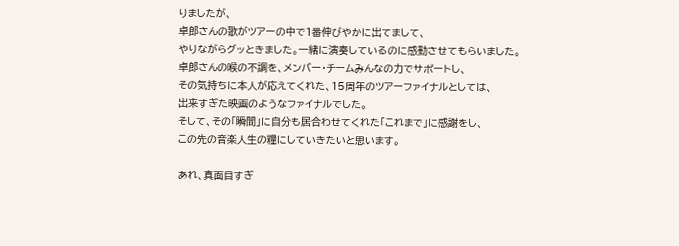りましたが、
卓郎さんの歌がツアーの中で1番伸びやかに出てまして、
やりながらグッときました。一緒に演奏しているのに感動させてもらいました。
卓郎さんの喉の不調を、メンバー・チームみんなの力でサポートし、
その気持ちに本人が応えてくれた、15周年のツアーファイナルとしては、
出来すぎた映画のようなファイナルでした。
そして、その「瞬間」に自分も居合わせてくれた「これまで」に感謝をし、
この先の音楽人生の糧にしていきたいと思います。

あれ、真面目すぎ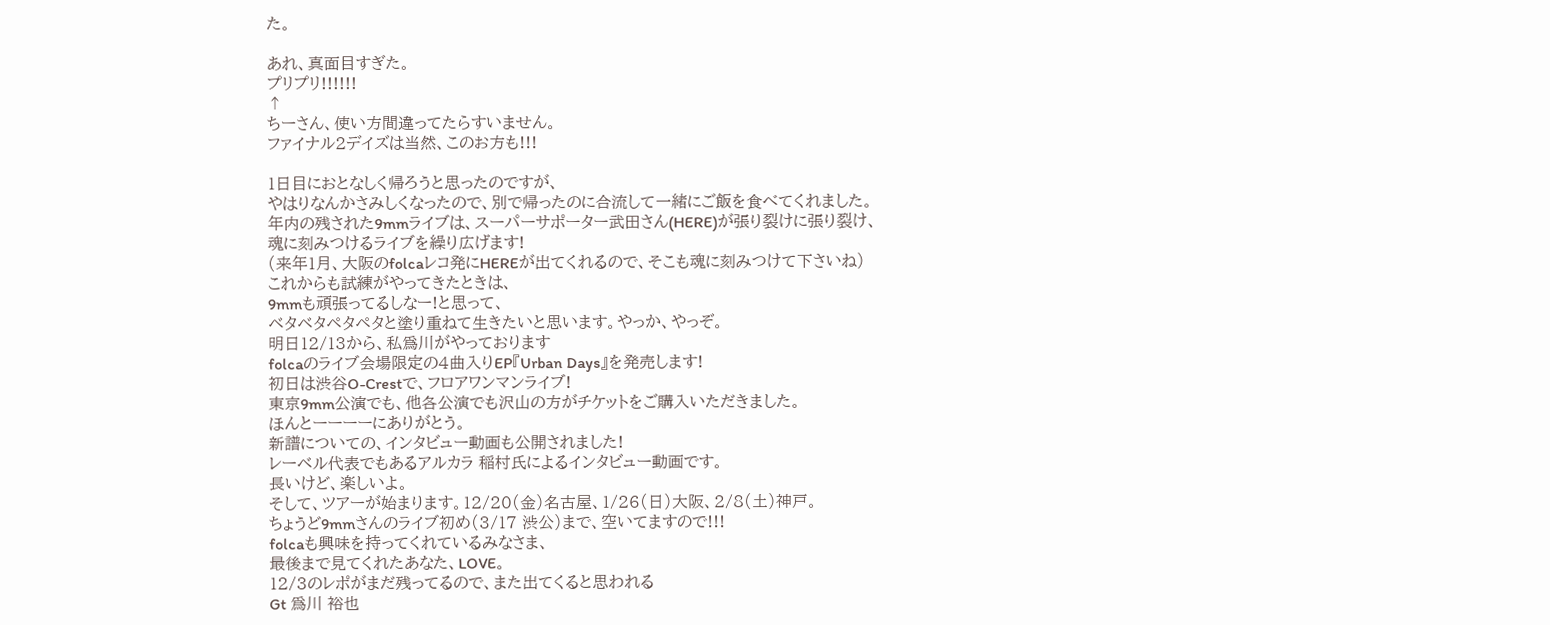た。

あれ、真面目すぎた。
プリプリ!!!!!!
↑
ちーさん、使い方間違ってたらすいません。
ファイナル2デイズは当然、このお方も!!!

1日目におとなしく帰ろうと思ったのですが、
やはりなんかさみしくなったので、別で帰ったのに合流して一緒にご飯を食べてくれました。
年内の残された9mmライブは、スーパーサポーター武田さん(HERE)が張り裂けに張り裂け、
魂に刻みつけるライブを繰り広げます!
(来年1月、大阪のfolcaレコ発にHEREが出てくれるので、そこも魂に刻みつけて下さいね)
これからも試練がやってきたときは、
9mmも頑張ってるしなー!と思って、
ベタベタペタペタと塗り重ねて生きたいと思います。やっか、やっぞ。
明日12/13から、私爲川がやっております
folcaのライブ会場限定の4曲入りEP『Urban Days』を発売します!
初日は渋谷O-Crestで、フロアワンマンライブ!
東京9mm公演でも、他各公演でも沢山の方がチケットをご購入いただきました。
ほんとーーーーにありがとう。
新譜についての、インタビュー動画も公開されました!
レーベル代表でもあるアルカラ 稲村氏によるインタビュー動画です。
長いけど、楽しいよ。
そして、ツアーが始まります。12/20(金)名古屋、1/26(日)大阪、2/8(土)神戸。
ちょうど9mmさんのライブ初め(3/17 渋公)まで、空いてますので!!!
folcaも興味を持ってくれているみなさま、
最後まで見てくれたあなた、LOVE。
12/3のレポがまだ残ってるので、また出てくると思われる
Gt 爲川 裕也